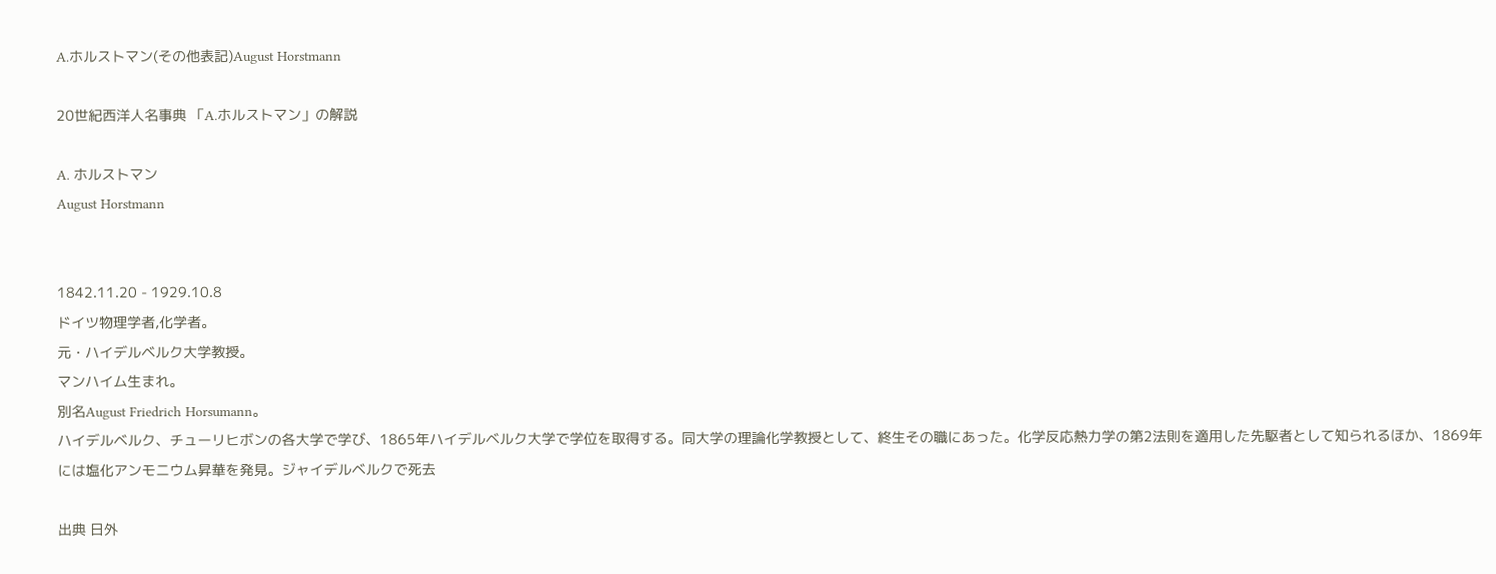A.ホルストマン(その他表記)August Horstmann

20世紀西洋人名事典 「A.ホルストマン」の解説

A. ホルストマン
August Horstmann


1842.11.20 - 1929.10.8
ドイツ物理学者,化学者。
元・ハイデルベルク大学教授。
マンハイム生まれ。
別名August Friedrich Horsumann。
ハイデルベルク、チューリヒボンの各大学で学び、1865年ハイデルベルク大学で学位を取得する。同大学の理論化学教授として、終生その職にあった。化学反応熱力学の第2法則を適用した先駆者として知られるほか、1869年には塩化アンモニウム昇華を発見。ジャイデルベルクで死去

出典 日外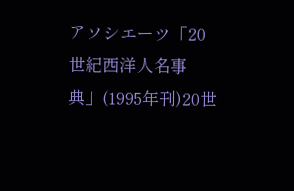アソシエーツ「20世紀西洋人名事典」(1995年刊)20世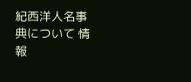紀西洋人名事典について 情報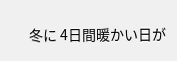冬に 4日間暖かい日が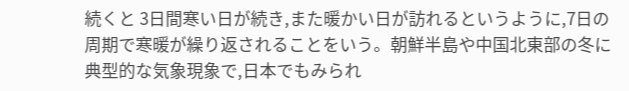続くと 3日間寒い日が続き,また暖かい日が訪れるというように,7日の周期で寒暖が繰り返されることをいう。朝鮮半島や中国北東部の冬に典型的な気象現象で,日本でもみられ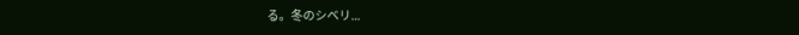る。冬のシベリ...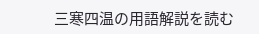三寒四温の用語解説を読む